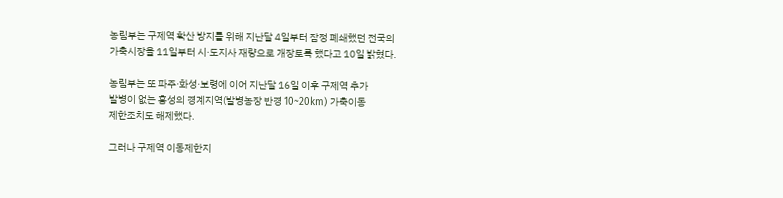농림부는 구제역 확산 방지를 위해 지난달 4일부터 잠정 폐쇄했던 전국의
가축시장을 11일부터 시·도지사 재량으로 개장토록 했다고 10일 밝혔다.

농림부는 또 파주·화성·보령에 이어 지난달 16일 이후 구제역 추가
발병이 없는 홍성의 경계지역(발병농장 반경 10~20km) 가축이동
제한조치도 해제했다.

그러나 구제역 이동제한지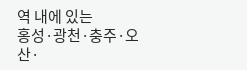역 내에 있는
홍성·광천·충주·오산·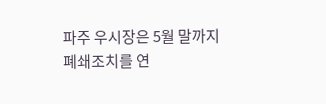파주 우시장은 5월 말까지 폐쇄조치를 연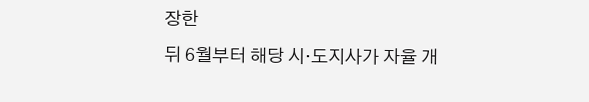장한
뒤 6월부터 해당 시·도지사가 자율 개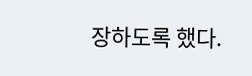장하도록 했다.